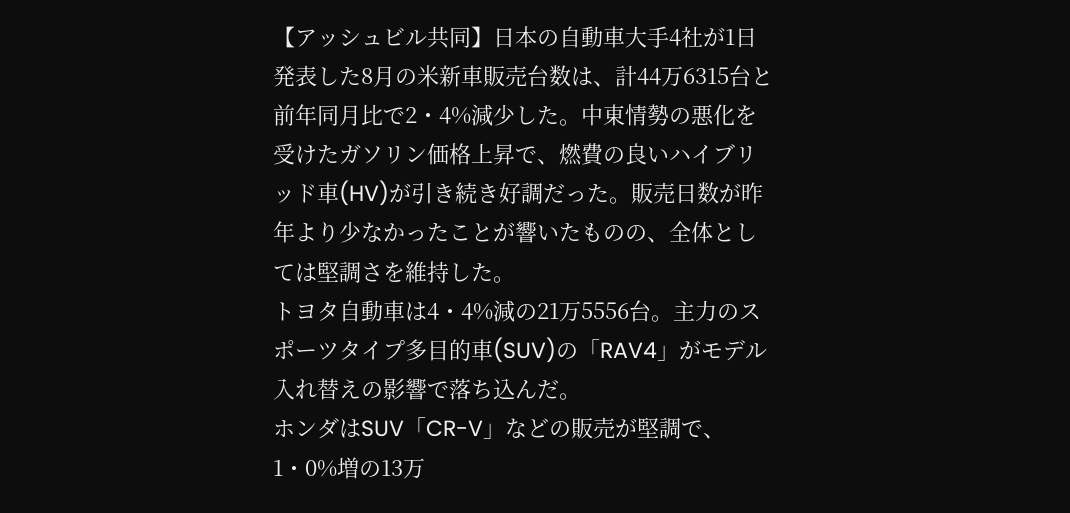【アッシュビル共同】日本の自動車大手4社が1日発表した8月の米新車販売台数は、計44万6315台と前年同月比で2・4%減少した。中東情勢の悪化を受けたガソリン価格上昇で、燃費の良いハイブリッド車(HV)が引き続き好調だった。販売日数が昨年より少なかったことが響いたものの、全体としては堅調さを維持した。
トヨタ自動車は4・4%減の21万5556台。主力のスポーツタイプ多目的車(SUV)の「RAV4」がモデル入れ替えの影響で落ち込んだ。
ホンダはSUV「CR-V」などの販売が堅調で、1・0%増の13万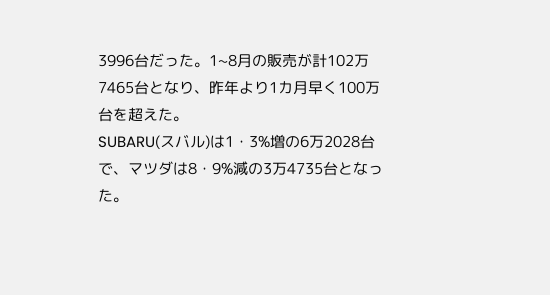3996台だった。1~8月の販売が計102万7465台となり、昨年より1カ月早く100万台を超えた。
SUBARU(スバル)は1・3%増の6万2028台で、マツダは8・9%減の3万4735台となった。